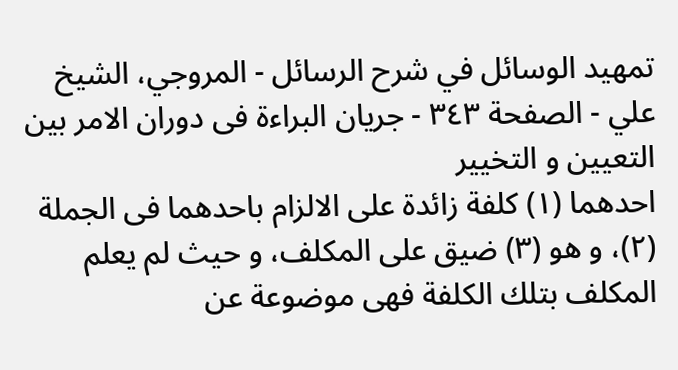تمهيد الوسائل في شرح الرسائل - المروجي، الشيخ علي - الصفحة ٣٤٣ - جريان البراءة فى دوران الامر بين التعيين و التخيير
احدهما (١) كلفة زائدة على الالزام باحدهما فى الجملة (٢)، و هو (٣) ضيق على المكلف، و حيث لم يعلم المكلف بتلك الكلفة فهى موضوعة عن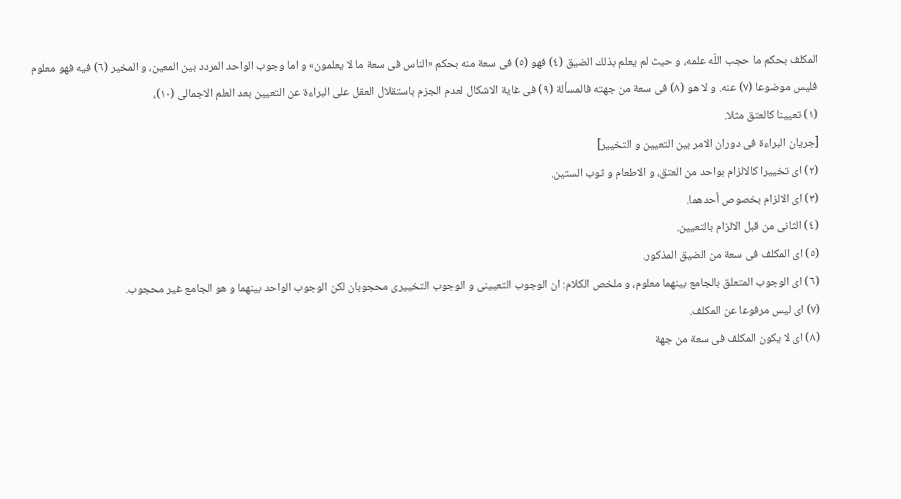المكلف بحكم ما حجب اللّه علمه، و حيث لم يعلم بذلك الضيق (٤) فهو (٥) فى سعة منه بحكم «الناس فى سعة ما لا يعلمون» و اما وجوب الواحد المردد بين المعين، و المخير (٦) فيه فهو معلوم فليس موضوعا (٧) عنه. و لا هو (٨) فى سعة من جهته فالمسألة (٩) فى غاية الاشكال لعدم الجزم باستقلال العقل على البراءة عن التعيين بعد العلم الاجمالى (١٠)،
(١) تعيينا كالعتق مثلا.
[جريان البراءة فى دوران الامر بين التعيين و التخيير]
(٢) اى تخييرا كالالزام بواحد من العتق، و الاطعام و ثوب الستين.
(٣) اى الالزام بخصوص أحدهما.
(٤) الثانى من قبل الالزام بالتعيين.
(٥) اى المكلف فى سعة من الضيق المذكور.
(٦) اى الوجوب المتعلق بالجامع بينهما معلوم، و ملخص الكلام: ان الوجوب التعيينى و الوجوب التخييرى محجوبان لكن الوجوب الواحد بينهما و هو الجامع غير محجوب.
(٧) اى ليس مرفوعا عن المكلف.
(٨) اى لا يكون المكلف فى سعة من جهة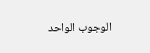الوجوب الواحد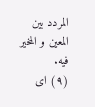المردد بين المعين و المخير فيه.
(٩) اى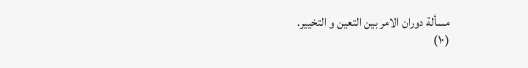مسألة دوران الامر بين التعين و التخيير.
(١٠)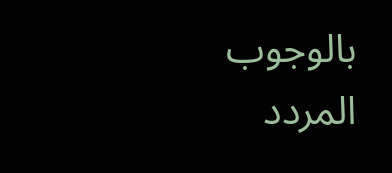بالوجوب المردد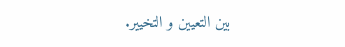بين التعيين و التخيير.